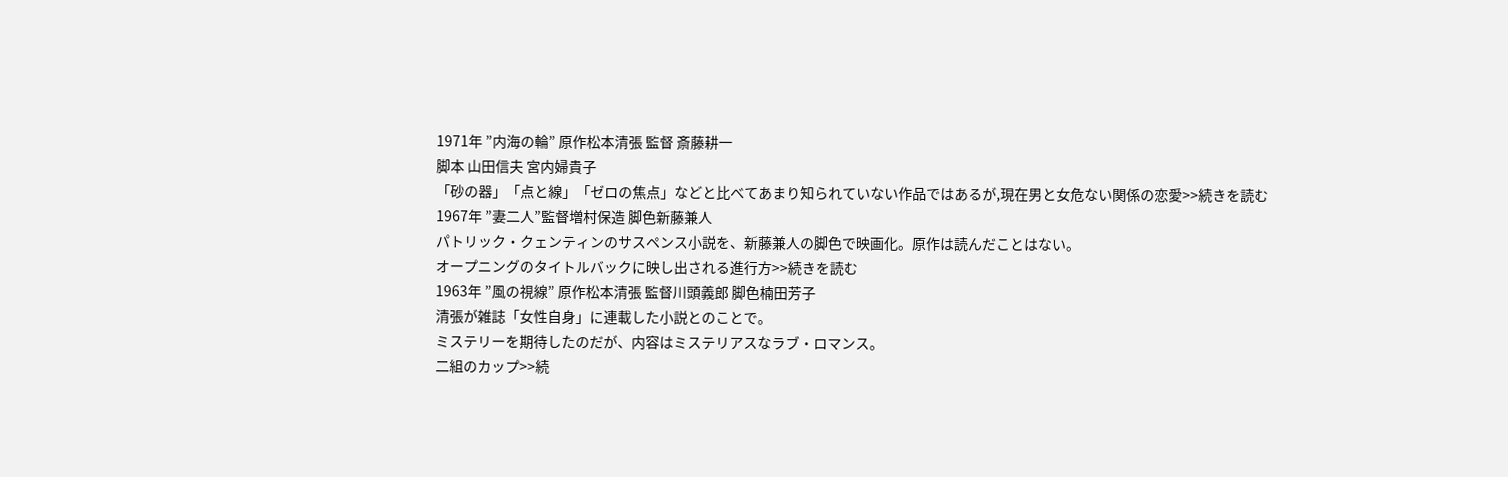1971年 ”内海の輪” 原作松本清張 監督 斎藤耕一
脚本 山田信夫 宮内婦貴子
「砂の器」「点と線」「ゼロの焦点」などと比べてあまり知られていない作品ではあるが,現在男と女危ない関係の恋愛>>続きを読む
1967年 ”妻二人”監督増村保造 脚色新藤兼人
パトリック・クェンティンのサスペンス小説を、新藤兼人の脚色で映画化。原作は読んだことはない。
オープニングのタイトルバックに映し出される進行方>>続きを読む
1963年 ”風の視線” 原作松本清張 監督川頭義郎 脚色楠田芳子
清張が雑誌「女性自身」に連載した小説とのことで。
ミステリーを期待したのだが、内容はミステリアスなラブ・ロマンス。
二組のカップ>>続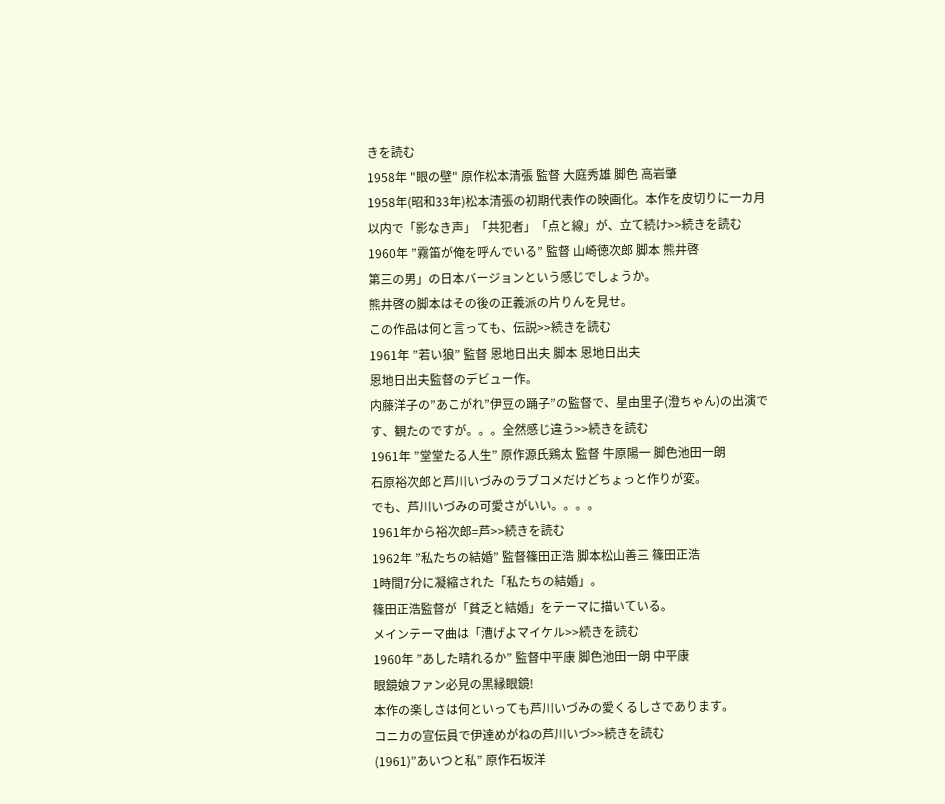きを読む
1958年 "眼の壁" 原作松本清張 監督 大庭秀雄 脚色 高岩肇
1958年(昭和33年)松本清張の初期代表作の映画化。本作を皮切りに一カ月以内で「影なき声」「共犯者」「点と線」が、立て続け>>続きを読む
1960年 ”霧笛が俺を呼んでいる” 監督 山崎徳次郎 脚本 熊井啓
第三の男」の日本バージョンという感じでしょうか。
熊井啓の脚本はその後の正義派の片りんを見せ。
この作品は何と言っても、伝説>>続きを読む
1961年 ”若い狼” 監督 恩地日出夫 脚本 恩地日出夫
恩地日出夫監督のデビュー作。
内藤洋子の”あこがれ”伊豆の踊子”の監督で、星由里子(澄ちゃん)の出演です、観たのですが。。。全然感じ違う>>続きを読む
1961年 ”堂堂たる人生” 原作源氏鶏太 監督 牛原陽一 脚色池田一朗
石原裕次郎と芦川いづみのラブコメだけどちょっと作りが変。
でも、芦川いづみの可愛さがいい。。。。
1961年から裕次郎=芦>>続きを読む
1962年 ”私たちの結婚” 監督篠田正浩 脚本松山善三 篠田正浩
1時間7分に凝縮された「私たちの結婚」。
篠田正浩監督が「貧乏と結婚」をテーマに描いている。
メインテーマ曲は「漕げよマイケル>>続きを読む
1960年 ”あした晴れるか” 監督中平康 脚色池田一朗 中平康
眼鏡娘ファン必見の黒縁眼鏡!
本作の楽しさは何といっても芦川いづみの愛くるしさであります。
コニカの宣伝員で伊達めがねの芦川いづ>>続きを読む
(1961)”あいつと私” 原作石坂洋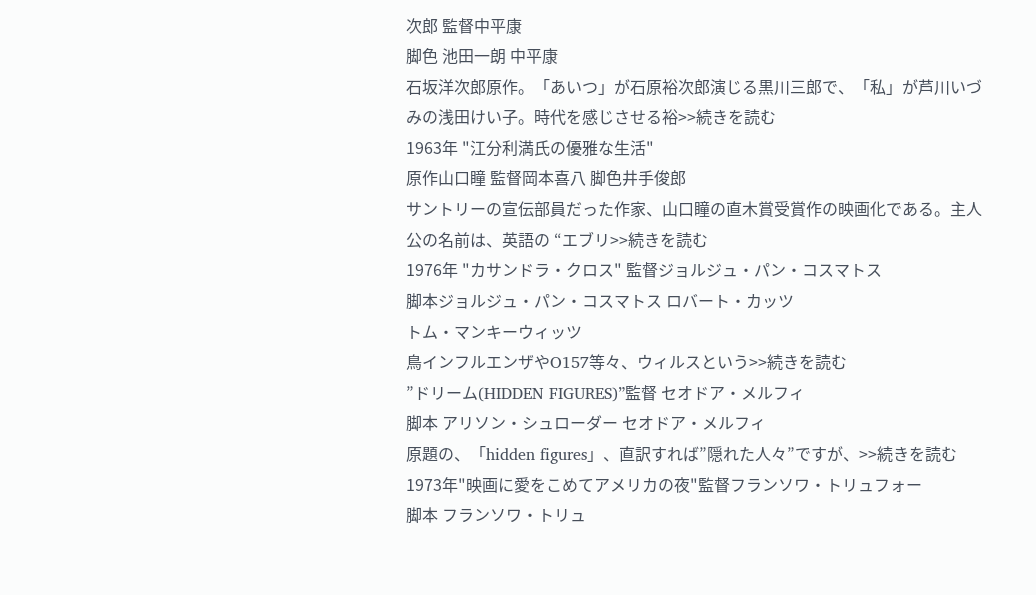次郎 監督中平康
脚色 池田一朗 中平康
石坂洋次郎原作。「あいつ」が石原裕次郎演じる黒川三郎で、「私」が芦川いづみの浅田けい子。時代を感じさせる裕>>続きを読む
1963年 "江分利満氏の優雅な生活"
原作山口瞳 監督岡本喜八 脚色井手俊郎
サントリーの宣伝部員だった作家、山口瞳の直木賞受賞作の映画化である。主人公の名前は、英語の “エブリ>>続きを読む
1976年 "カサンドラ・クロス" 監督ジョルジュ・パン・コスマトス
脚本ジョルジュ・パン・コスマトス ロバート・カッツ
トム・マンキーウィッツ
鳥インフルエンザやO157等々、ウィルスという>>続きを読む
”ドリーム(HIDDEN FIGURES)”監督 セオドア・メルフィ
脚本 アリソン・シュローダー セオドア・メルフィ
原題の、「hidden figures」、直訳すれば”隠れた人々”ですが、>>続きを読む
1973年"映画に愛をこめてアメリカの夜"監督フランソワ・トリュフォー
脚本 フランソワ・トリュ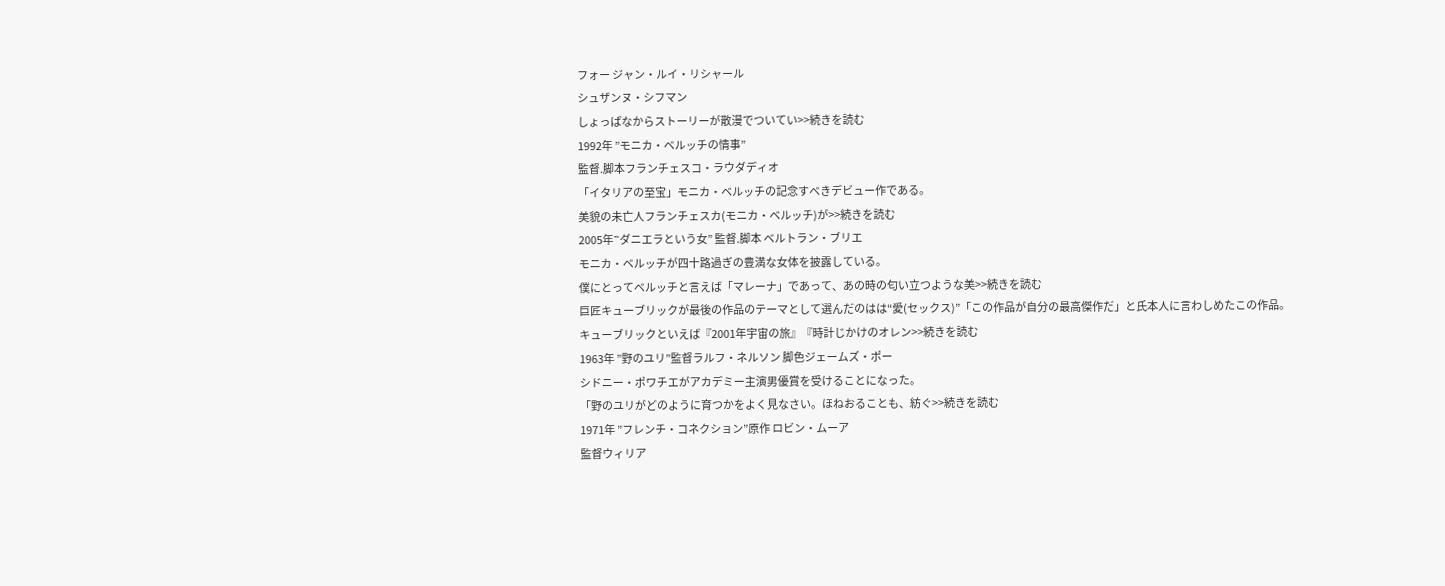フォー ジャン・ルイ・リシャール
シュザンヌ・シフマン
しょっぱなからストーリーが散漫でついてい>>続きを読む
1992年 ”モニカ・ベルッチの情事”
監督.脚本フランチェスコ・ラウダディオ
「イタリアの至宝」モニカ・ベルッチの記念すべきデビュー作である。
美貌の未亡人フランチェスカ(モニカ・ベルッチ)が>>続きを読む
2005年‷ダニエラという女” 監督.脚本 ベルトラン・ブリエ
モニカ・ベルッチが四十路過ぎの豊満な女体を披露している。
僕にとってベルッチと言えば「マレーナ」であって、あの時の匂い立つような美>>続きを読む
巨匠キューブリックが最後の作品のテーマとして選んだのはは“愛(セックス)”「この作品が自分の最高傑作だ」と氏本人に言わしめたこの作品。
キューブリックといえば『2001年宇宙の旅』『時計じかけのオレン>>続きを読む
1963年 ”野のユリ”監督ラルフ・ネルソン 脚色ジェームズ・ポー
シドニー・ポワチエがアカデミー主演男優賞を受けることになった。
「野のユリがどのように育つかをよく見なさい。ほねおることも、紡ぐ>>続きを読む
1971年 ”フレンチ・コネクション”原作 ロビン・ムーア
監督ウィリア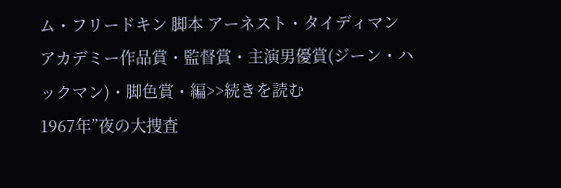ム・フリードキン 脚本 アーネスト・タイディマン
アカデミー作品賞・監督賞・主演男優賞(ジーン・ハックマン)・脚色賞・編>>続きを読む
1967年”夜の大捜査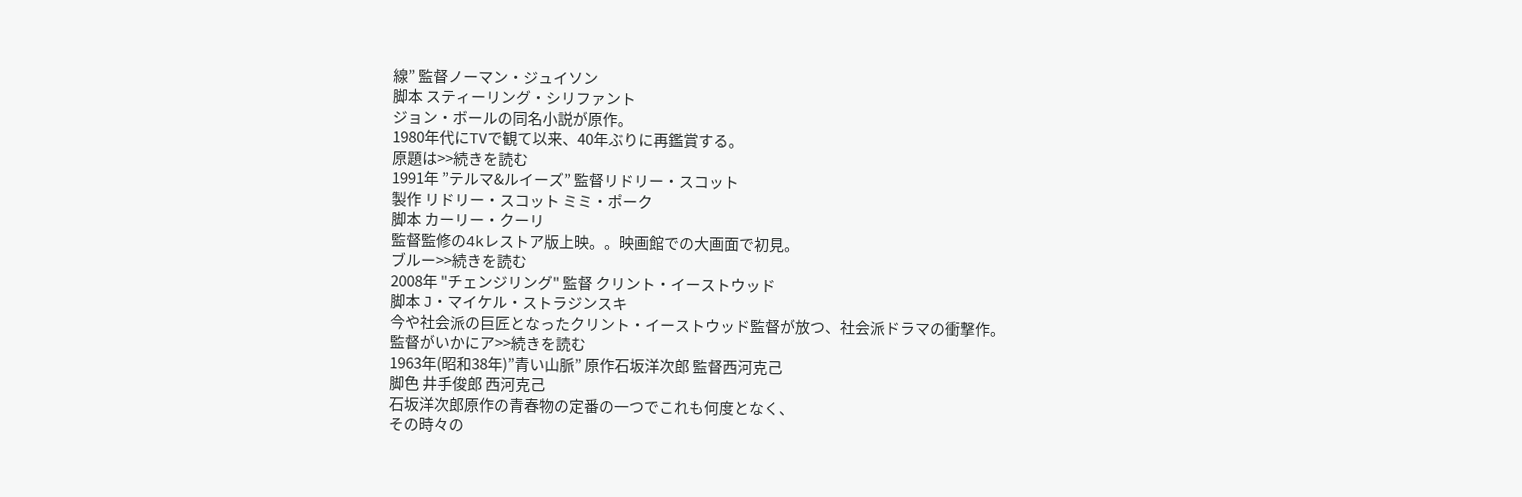線” 監督ノーマン・ジュイソン
脚本 スティーリング・シリファント
ジョン・ボールの同名小説が原作。
1980年代にTVで観て以来、40年ぶりに再鑑賞する。
原題は>>続きを読む
1991年 ”テルマ&ルイーズ” 監督リドリー・スコット
製作 リドリー・スコット ミミ・ポーク
脚本 カーリー・クーリ
監督監修の4kレストア版上映。。映画館での大画面で初見。
ブルー>>続きを読む
2008年 "チェンジリング" 監督 クリント・イーストウッド
脚本 J・マイケル・ストラジンスキ
今や社会派の巨匠となったクリント・イーストウッド監督が放つ、社会派ドラマの衝撃作。
監督がいかにア>>続きを読む
1963年(昭和38年)”青い山脈” 原作石坂洋次郎 監督西河克己
脚色 井手俊郎 西河克己
石坂洋次郎原作の青春物の定番の一つでこれも何度となく、
その時々の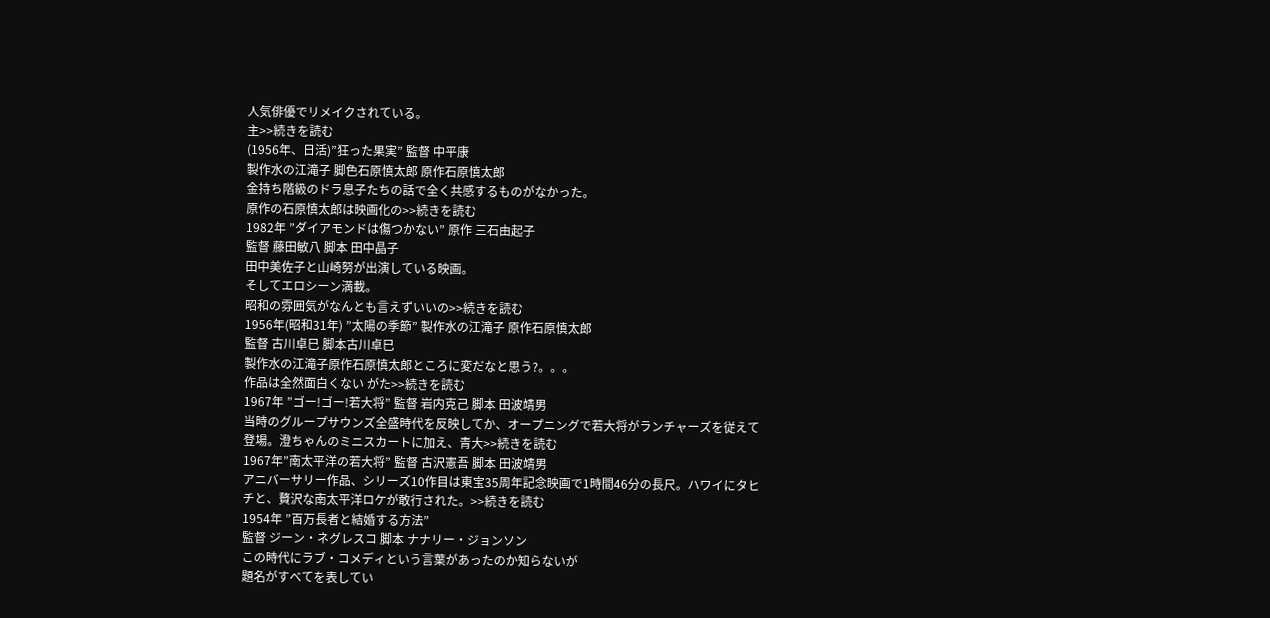人気俳優でリメイクされている。
主>>続きを読む
(1956年、日活)”狂った果実” 監督 中平康
製作水の江滝子 脚色石原慎太郎 原作石原慎太郎
金持ち階級のドラ息子たちの話で全く共感するものがなかった。
原作の石原慎太郎は映画化の>>続きを読む
1982年 ”ダイアモンドは傷つかない” 原作 三石由起子
監督 藤田敏八 脚本 田中晶子
田中美佐子と山崎努が出演している映画。
そしてエロシーン満載。
昭和の雰囲気がなんとも言えずいいの>>続きを読む
1956年(昭和31年) ”太陽の季節” 製作水の江滝子 原作石原慎太郎
監督 古川卓巳 脚本古川卓巳
製作水の江滝子原作石原慎太郎ところに変だなと思う?。。。
作品は全然面白くない がた>>続きを読む
1967年 ”ゴー!ゴー!若大将” 監督 岩内克己 脚本 田波靖男
当時のグループサウンズ全盛時代を反映してか、オープニングで若大将がランチャーズを従えて登場。澄ちゃんのミニスカートに加え、青大>>続きを読む
1967年”南太平洋の若大将” 監督 古沢憲吾 脚本 田波靖男
アニバーサリー作品、シリーズ10作目は東宝35周年記念映画で1時間46分の長尺。ハワイにタヒチと、贅沢な南太平洋ロケが敢行された。>>続きを読む
1954年 ”百万長者と結婚する方法”
監督 ジーン・ネグレスコ 脚本 ナナリー・ジョンソン
この時代にラブ・コメディという言葉があったのか知らないが
題名がすべてを表してい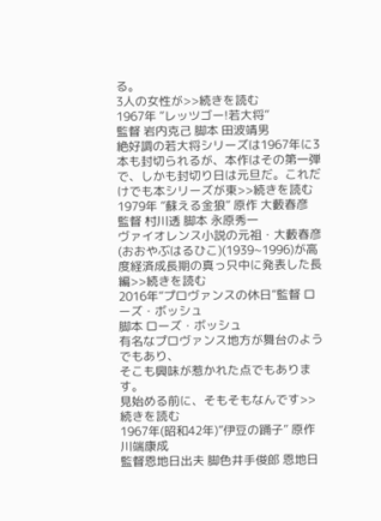る。
3人の女性が>>続きを読む
1967年 ”レッツゴー!若大将”
監督 岩内克己 脚本 田波靖男
絶好調の若大将シリーズは1967年に3本も封切られるが、本作はその第一弾で、しかも封切り日は元旦だ。これだけでも本シリーズが東>>続きを読む
1979年 ”蘇える金狼” 原作 大藪春彦
監督 村川透 脚本 永原秀一
ヴァイオレンス小説の元祖・大藪春彦(おおやぶはるひこ)(1939~1996)が高度経済成長期の真っ只中に発表した長編>>続きを読む
2016年”プロヴァンスの休日”監督 ローズ・ボッシュ
脚本 ローズ・ボッシュ
有名なプロヴァンス地方が舞台のようでもあり、
そこも興味が惹かれた点でもあります。
見始める前に、そもそもなんです>>続きを読む
1967年(昭和42年)”伊豆の踊子” 原作 川端康成
監督恩地日出夫 脚色井手俊郎 恩地日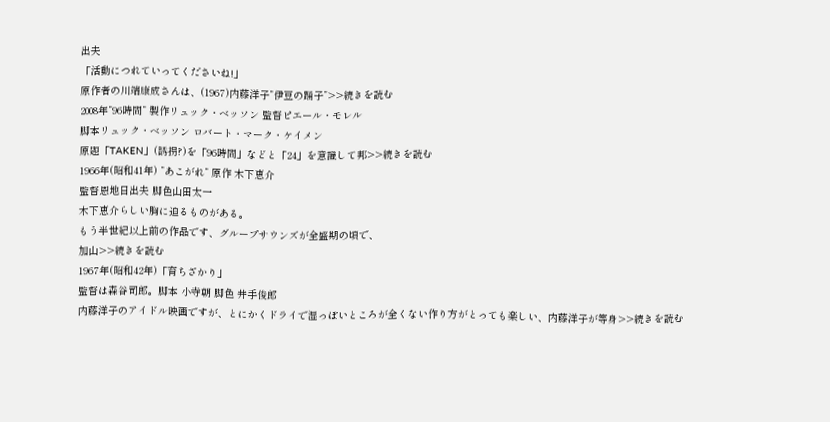出夫
「活動につれていってくださいね!」
原作者の川端康成さんは、(1967)内藤洋子”伊豆の踊子”>>続きを読む
2008年”96時間” 製作リュック・ベッソン 監督ピエール・モレル
脚本リュック・ベッソン ロバート・マーク・ケイメン
原題「TAKEN」(誘拐?)を「96時間」などと「24」を意識して邦>>続きを読む
1966年(昭和41年) ”あこがれ” 原作 木下恵介
監督恩地日出夫 脚色山田太一
木下恵介らしい胸に迫るものがある。
もう半世紀以上前の作品です、グループサウンズが全盛期の頃で、
加山>>続きを読む
1967年(昭和42年)「育ちざかり」
監督は森谷司郎。脚本 小寺朝 脚色 井手俊郎
内藤洋子のアイドル映画ですが、とにかくドライで湿っぽいところが全くない作り方がとっても楽しい、内藤洋子が等身>>続きを読む